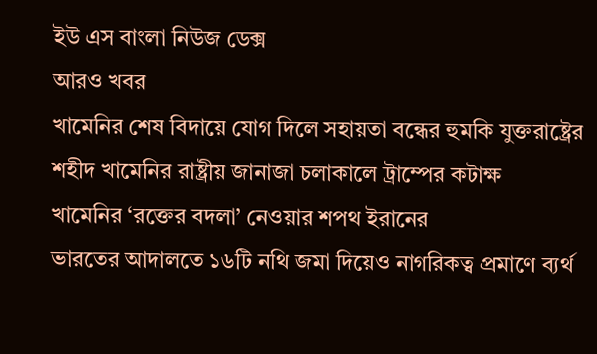ইউ এস বাংলা নিউজ ডেক্স
আরও খবর
খামেনির শেষ বিদায়ে যোগ দিলে সহায়তা বন্ধের হুমকি যুক্তরাষ্ট্রের
শহীদ খামেনির রাষ্ট্রীয় জানাজা চলাকালে ট্রাম্পের কটাক্ষ
খামেনির ‘রক্তের বদলা’ নেওয়ার শপথ ইরানের
ভারতের আদালতে ১৬টি নথি জমা দিয়েও নাগরিকত্ব প্রমাণে ব্যর্থ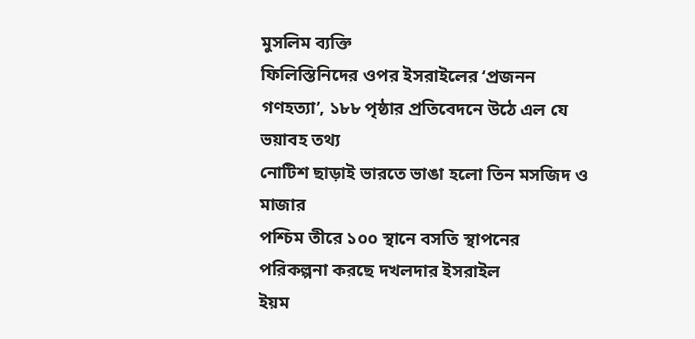মুসলিম ব্যক্তি
ফিলিস্তিনিদের ওপর ইসরাইলের ‘প্রজনন গণহত্যা’, ১৮৮ পৃষ্ঠার প্রতিবেদনে উঠে এল যে ভয়াবহ তথ্য
নোটিশ ছাড়াই ভারতে ভাঙা হলো তিন মসজিদ ও মাজার
পশ্চিম তীরে ১০০ স্থানে বসতি স্থাপনের পরিকল্পনা করছে দখলদার ইসরাইল
ইয়ম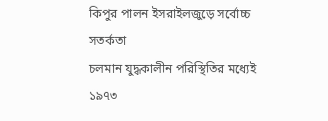কিপুর পালন ইসরাইলজুড়ে সর্বোচ্চ সতর্কতা
চলমান যুদ্ধকালীন পরিস্থিতির মধ্যেই ১৯৭৩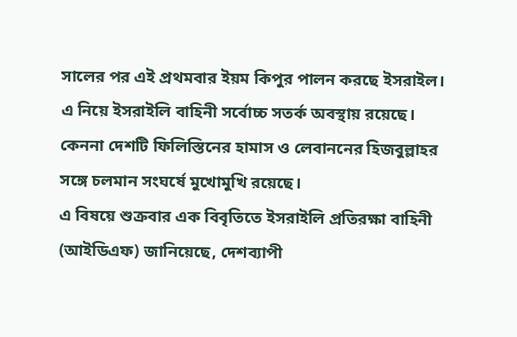সালের পর এই প্রথমবার ইয়ম কিপুর পালন করছে ইসরাইল। এ নিয়ে ইসরাইলি বাহিনী সর্বোচ্চ সতর্ক অবস্থায় রয়েছে।
কেননা দেশটি ফিলিস্তিনের হামাস ও লেবাননের হিজবুল্লাহর সঙ্গে চলমান সংঘর্ষে মুখোমুখি রয়েছে।
এ বিষয়ে শুক্রবার এক বিবৃতিতে ইসরাইলি প্রতিরক্ষা বাহিনী (আইডিএফ) জানিয়েছে, দেশব্যাপী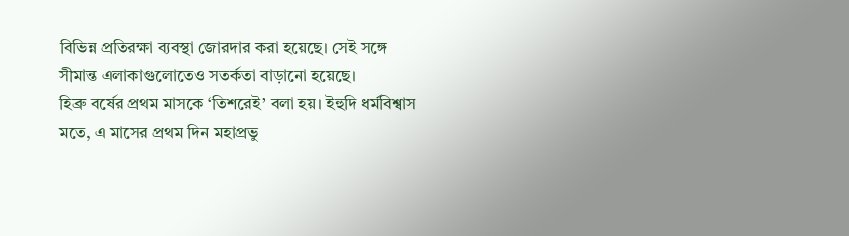বিভিন্ন প্রতিরক্ষা ব্যবস্থা জোরদার করা হয়েছে। সেই সঙ্গে সীমান্ত এলাকাগুলোতেও সতর্কতা বাড়ানো হয়েছে।
হিব্রু বর্ষের প্রথম মাসকে ‘তিশরেই’ বলা হয়। ইহুদি ধর্মবিশ্বাস মতে, এ মাসের প্রথম দিন মহাপ্রভু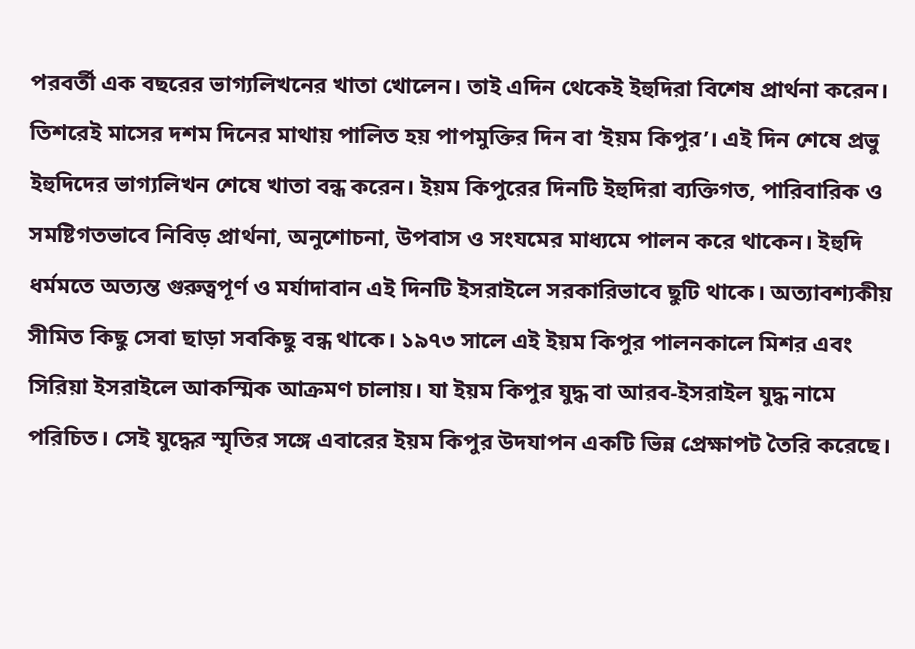পরবর্তী এক বছরের ভাগ্যলিখনের খাতা খোলেন। তাই এদিন থেকেই ইহুদিরা বিশেষ প্রার্থনা করেন।
তিশরেই মাসের দশম দিনের মাথায় পালিত হয় পাপমুক্তির দিন বা ‘ইয়ম কিপুর’। এই দিন শেষে প্রভু
ইহুদিদের ভাগ্যলিখন শেষে খাতা বন্ধ করেন। ইয়ম কিপুরের দিনটি ইহুদিরা ব্যক্তিগত, পারিবারিক ও সমষ্টিগতভাবে নিবিড় প্রার্থনা, অনুশোচনা, উপবাস ও সংযমের মাধ্যমে পালন করে থাকেন। ইহুদি ধর্মমতে অত্যন্ত গুরুত্বপূর্ণ ও মর্যাদাবান এই দিনটি ইসরাইলে সরকারিভাবে ছুটি থাকে। অত্যাবশ্যকীয় সীমিত কিছু সেবা ছাড়া সবকিছু বন্ধ থাকে। ১৯৭৩ সালে এই ইয়ম কিপুর পালনকালে মিশর এবং সিরিয়া ইসরাইলে আকস্মিক আক্রমণ চালায়। যা ইয়ম কিপুর যুদ্ধ বা আরব-ইসরাইল যুদ্ধ নামে পরিচিত। সেই যুদ্ধের স্মৃতির সঙ্গে এবারের ইয়ম কিপুর উদযাপন একটি ভিন্ন প্রেক্ষাপট তৈরি করেছে।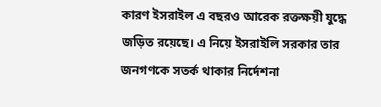কারণ ইসরাইল এ বছরও আরেক রক্তক্ষয়ী যুদ্ধে জড়িত রয়েছে। এ নিয়ে ইসরাইলি সরকার তার জনগণকে সতর্ক থাকার নির্দেশনা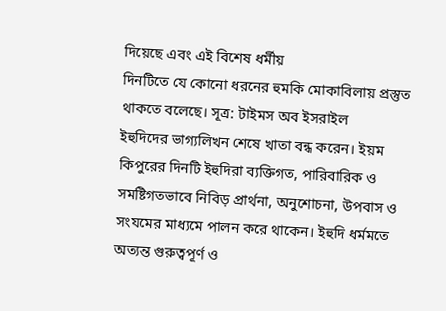দিয়েছে এবং এই বিশেষ ধর্মীয়
দিনটিতে যে কোনো ধরনের হুমকি মোকাবিলায় প্রস্তুত থাকতে বলেছে। সূত্র: টাইমস অব ইসরাইল
ইহুদিদের ভাগ্যলিখন শেষে খাতা বন্ধ করেন। ইয়ম কিপুরের দিনটি ইহুদিরা ব্যক্তিগত, পারিবারিক ও সমষ্টিগতভাবে নিবিড় প্রার্থনা, অনুশোচনা, উপবাস ও সংযমের মাধ্যমে পালন করে থাকেন। ইহুদি ধর্মমতে অত্যন্ত গুরুত্বপূর্ণ ও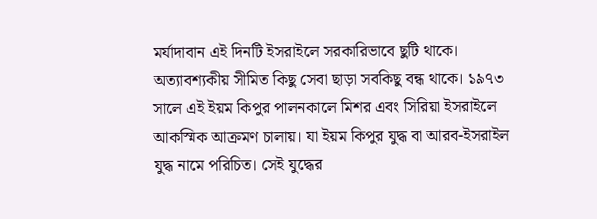মর্যাদাবান এই দিনটি ইসরাইলে সরকারিভাবে ছুটি থাকে। অত্যাবশ্যকীয় সীমিত কিছু সেবা ছাড়া সবকিছু বন্ধ থাকে। ১৯৭৩ সালে এই ইয়ম কিপুর পালনকালে মিশর এবং সিরিয়া ইসরাইলে আকস্মিক আক্রমণ চালায়। যা ইয়ম কিপুর যুদ্ধ বা আরব-ইসরাইল যুদ্ধ নামে পরিচিত। সেই যুদ্ধের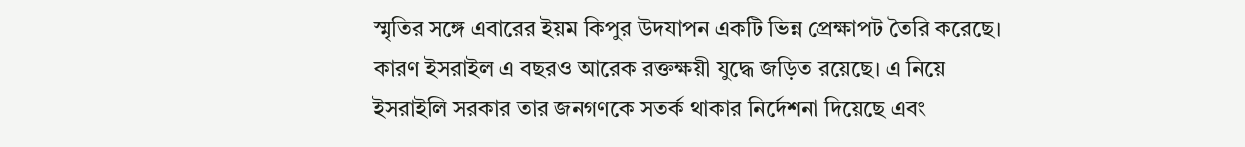স্মৃতির সঙ্গে এবারের ইয়ম কিপুর উদযাপন একটি ভিন্ন প্রেক্ষাপট তৈরি করেছে। কারণ ইসরাইল এ বছরও আরেক রক্তক্ষয়ী যুদ্ধে জড়িত রয়েছে। এ নিয়ে ইসরাইলি সরকার তার জনগণকে সতর্ক থাকার নির্দেশনা দিয়েছে এবং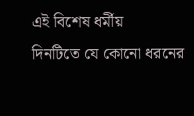এই বিশেষ ধর্মীয়
দিনটিতে যে কোনো ধরনের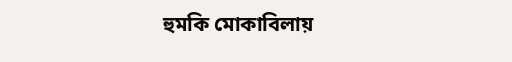হুমকি মোকাবিলায়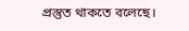প্রস্তুত থাকতে বলেছে।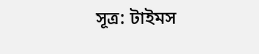সূত্র: টাইমস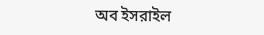অব ইসরাইল